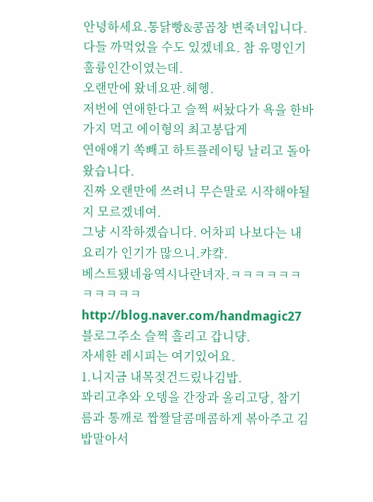안녕하세요.통닭빵&콩곱창 변죽녀입니다.
다들 까먹었을 수도 있겠네요. 참 유명인기훌륭인간이였는데.
오랜만에 왔네요판.헤헹.
저번에 연애한다고 슬쩍 써놨다가 욕을 한바가지 먹고 에이형의 최고봉답게
연애얘기 쏙빼고 하트플레이팅 날리고 돌아왔습니다.
진짜 오랜만에 쓰려니 무슨말로 시작해야될지 모르겠네여.
그냥 시작하곘습니다. 어차피 나보다는 내요리가 인기가 많으니.캬컄.
베스트됐네융역시나란녀자.ㅋㅋㅋㅋㅋㅋㅋㅋㅋㅋㅋ
http://blog.naver.com/handmagic27
블로그주소 슬쩍 흘리고 갑니댱.
자세한 레시피는 여기있어요.
1.니지금 내목젖건드맀나김밥.
꽈리고추와 오뎅을 간장과 올리고당, 참기름과 통깨로 짭짤달콤매콤하게 볶아주고 김밥말아서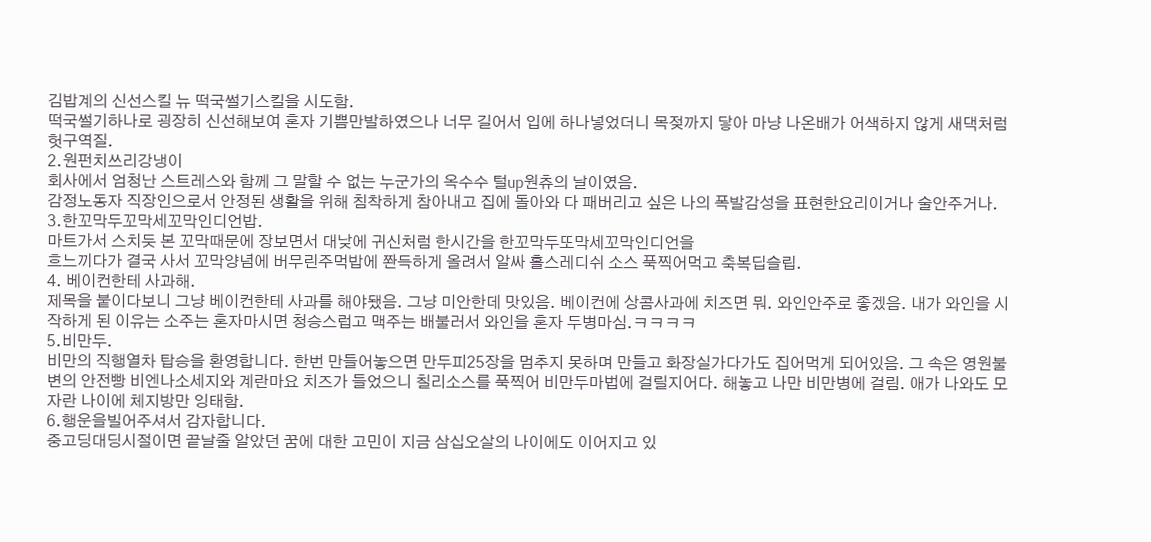김밥계의 신선스킬 뉴 떡국썰기스킬을 시도함.
떡국썰기하나로 굉장히 신선해보여 혼자 기쁨만발하였으나 너무 길어서 입에 하나넣었더니 목젖까지 닿아 마냥 나온배가 어색하지 않게 새댁처럼 헛구역질.
2.원펀치쓰리강냉이
회사에서 엄청난 스트레스와 함께 그 말할 수 없는 누군가의 옥수수 털up원츄의 날이였음.
감정노동자 직장인으로서 안정된 생활을 위해 침착하게 참아내고 집에 돌아와 다 패버리고 싶은 나의 폭발감성을 표현한요리이거나 술안주거나.
3.한꼬막두꼬막세꼬막인디언밥.
마트가서 스치듯 본 꼬막때문에 장보면서 대낮에 귀신처럼 한시간을 한꼬막두또막세꼬막인디언을
흐느끼다가 결국 사서 꼬막양념에 버무린주먹밥에 쫜득하게 올려서 알싸 홀스레디쉬 소스 푹찍어먹고 축복딥슬립.
4. 베이컨한테 사과해.
제목을 붙이다보니 그냥 베이컨한테 사과를 해야됐음. 그냥 미안한데 맛있음. 베이컨에 상콤사과에 치즈면 뭐. 와인안주로 좋겠음. 내가 와인을 시작하게 된 이유는 소주는 혼자마시면 청승스럽고 맥주는 배불러서 와인을 혼자 두병마심.ㅋㅋㅋㅋ
5.비만두.
비만의 직행열차 탑승을 환영합니다. 한번 만들어놓으면 만두피25장을 멈추지 못하며 만들고 화장실가다가도 집어먹게 되어있음. 그 속은 영원불변의 안전빵 비엔나소세지와 계란마요 치즈가 들었으니 칠리소스를 푹찍어 비만두마법에 걸릴지어다. 해놓고 나만 비만병에 걸림. 애가 나와도 모자란 나이에 체지방만 잉태함.
6.행운을빌어주셔서 감자합니다.
중고딩대딩시절이면 끝날줄 알았던 꿈에 대한 고민이 지금 삼십오살의 나이에도 이어지고 있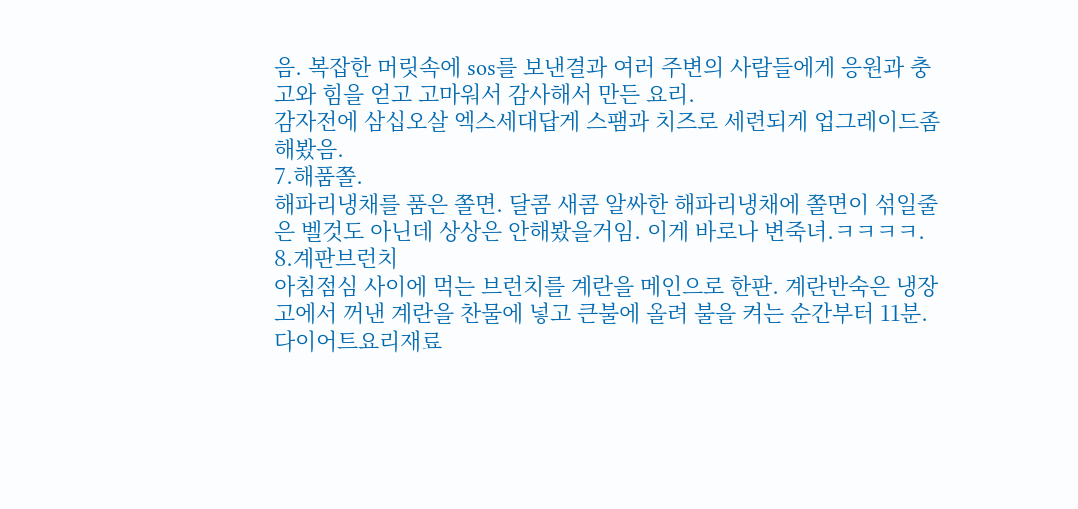음. 복잡한 머릿속에 sos를 보낸결과 여러 주변의 사람들에게 응원과 충고와 힘을 얻고 고마워서 감사해서 만든 요리.
감자전에 삼십오살 엑스세대답게 스팸과 치즈로 세련되게 업그레이드좀 해봤음.
7.해품쫄.
해파리냉채를 품은 쫄면. 달콤 새콤 알싸한 해파리냉채에 쫄면이 섞일줄은 벨것도 아닌데 상상은 안해봤을거임. 이게 바로나 변죽녀.ㅋㅋㅋㅋ.
8.계판브런치
아침점심 사이에 먹는 브런치를 계란을 메인으로 한판. 계란반숙은 냉장고에서 꺼낸 계란을 찬물에 넣고 큰불에 올려 불을 켜는 순간부터 11분. 다이어트요리재료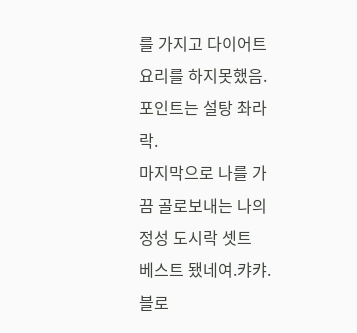를 가지고 다이어트요리를 하지못했음.
포인트는 설탕 촤라락.
마지막으로 나를 가끔 골로보내는 나의 정성 도시락 셋트
베스트 됐네여.캬캬. 블로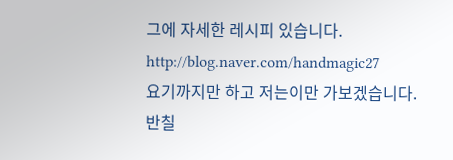그에 자세한 레시피 있습니다.
http://blog.naver.com/handmagic27
요기까지만 하고 저는이만 가보겠습니다.
반칠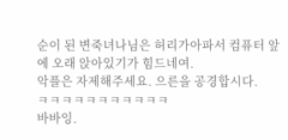순이 된 변죽녀나님은 허리가아파서 컴퓨터 앞에 오래 앉아있기가 힘드네여.
악플은 자제해주세요. 으른을 공경합시다.
ㅋㅋㅋㅋㅋㅋㅋㅋㅋㅋㅋ
바바잉.